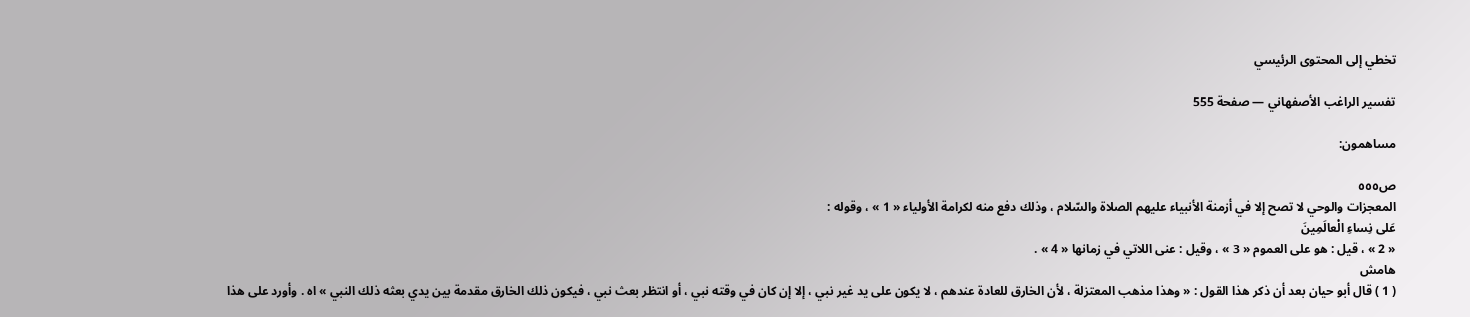تخطي إلى المحتوى الرئيسي

تفسير الراغب الأصفهاني — صفحة 555

مساهمون:

ص٥٥٥
المعجزات والوحي لا تصح إلا في أزمنة الأنبياء عليهم الصلاة والسّلام ، وذلك دفع منه لكرامة الأولياء « 1 » ، وقوله :
عَلى نِساءِ الْعالَمِينَ
« 2 » ، قيل : هو على العموم « 3 » ، وقيل : عنى اللاتي في زمانها « 4 » .
هامش
( 1 ) قال أبو حيان بعد أن ذكر هذا القول : « وهذا مذهب المعتزلة ، لأن الخارق للعادة عندهم ، لا يكون على يد غير نبي ، إلا إن كان في وقته نبي ، أو انتظر بعث نبي ، فيكون ذلك الخارق مقدمة بين يدي بعثه ذلك النبي » اه . وأورد على هذا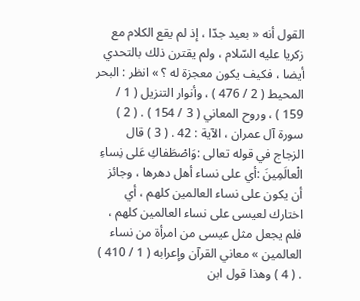القول أنه « بعيد جدّا ، إذ لم يقع الكلام مع زكريا عليه السّلام ، ولم يقترن ذلك بالتحدي أيضا ، فكيف يكون معجزة له ؟ » انظر : البحر المحيط ( 2 / 476 ) ، وأنوار التنزيل ( 1 / 159 ) ، وروح المعاني ( 3 / 154 ) . ( 2 ) سورة آل عمران ، الآية : 42 . ( 3 ) قال الزجاج في قوله تعالى :وَاصْطَفاكِ عَلى نِساءِ الْعالَمِينَ :أي على نساء أهل دهرها ، وجائز أن يكون على نساء العالمين كلهم ، أي اختارك لعيسى على نساء العالمين كلهم ، فلم يجعل مثل عيسى من امرأة من نساء العالمين » معاني القرآن وإعرابه ( 1 / 410 ) . ( 4 ) وهذا قول ابن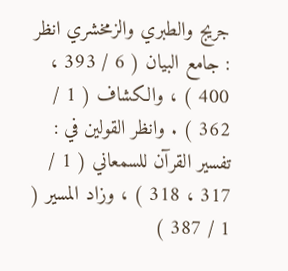جريج والطبري والزمخشري انظر : جامع البيان ( 6 / 393 ، 400 ) ، والكشاف ( 1 / 362 ) . وانظر القولين في : تفسير القرآن للسمعاني ( 1 / 317 ، 318 ) ، وزاد المسير ( 1 / 387 )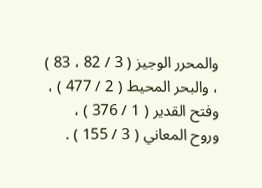والمحرر الوجيز ( 3 / 82 ، 83 ) ، والبحر المحيط ( 2 / 477 ) ، وفتح القدير ( 1 / 376 ) ، وروح المعاني ( 3 / 155 ) .